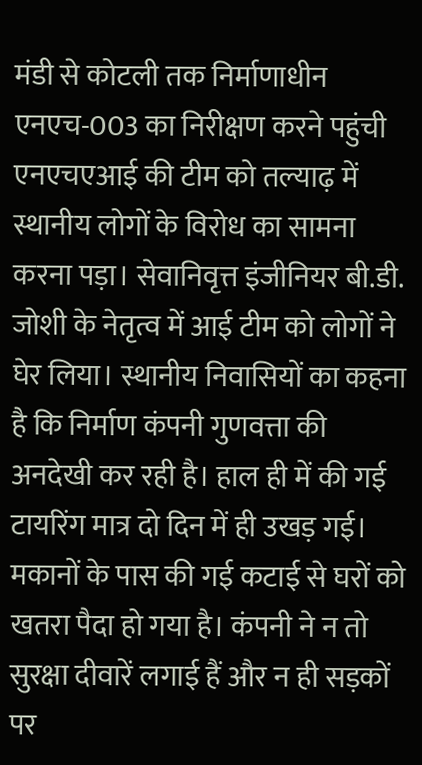मंडी से कोटली तक निर्माणाधीन एनएच-003 का निरीक्षण करने पहुंची एनएचएआई की टीम को तल्याढ़ में स्थानीय लोगों के विरोध का सामना करना पड़ा। सेवानिवृत्त इंजीनियर बी.डी. जोशी के नेतृत्व में आई टीम को लोगों ने घेर लिया। स्थानीय निवासियों का कहना है कि निर्माण कंपनी गुणवत्ता की अनदेखी कर रही है। हाल ही में की गई टायरिंग मात्र दो दिन में ही उखड़ गई। मकानों के पास की गई कटाई से घरों को खतरा पैदा हो गया है। कंपनी ने न तो सुरक्षा दीवारें लगाई हैं और न ही सड़कों पर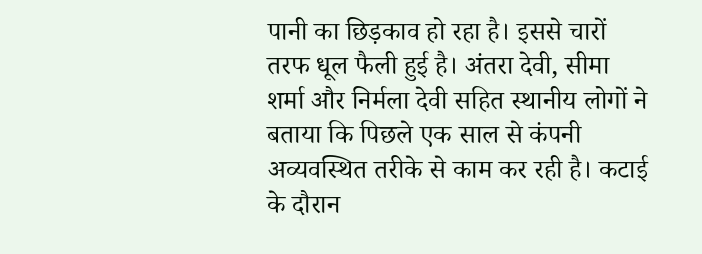पानी का छिड़काव हो रहा है। इससे चारों तरफ धूल फैली हुई है। अंतरा देवी, सीमा शर्मा और निर्मला देवी सहित स्थानीय लोगों ने बताया कि पिछले एक साल से कंपनी अव्यवस्थित तरीके से काम कर रही है। कटाई के दौरान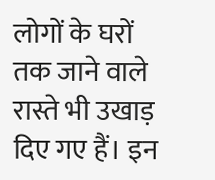लोगों के घरों तक जाने वाले रास्ते भी उखाड़ दिए गए हैं। इन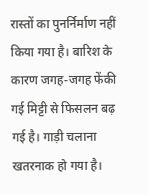रास्तों का पुनर्निर्माण नहीं किया गया है। बारिश के कारण जगह-जगह फेंकी गई मिट्टी से फिसलन बढ़ गई है। गाड़ी चलाना खतरनाक हो गया है।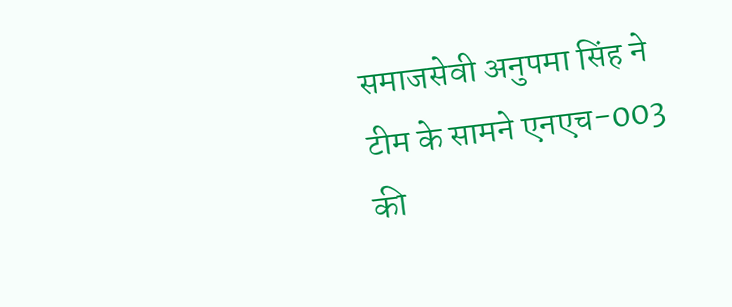समाजसेवी अनुपमा सिंह ने टीम के सामने एनएच-003 की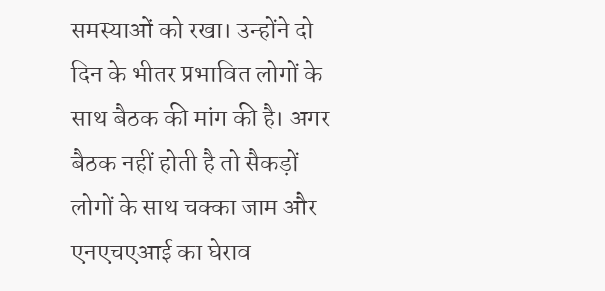समस्याओं को रखा। उन्होंने दो दिन के भीतर प्रभावित लोगों के साथ बैठक की मांग की है। अगर बैठक नहीं होती है तो सैकड़ों लोगों के साथ चक्का जाम और एनएचएआई का घेराव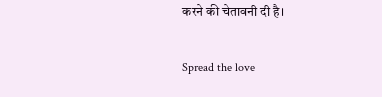करने की चेतावनी दी है।

Spread the love